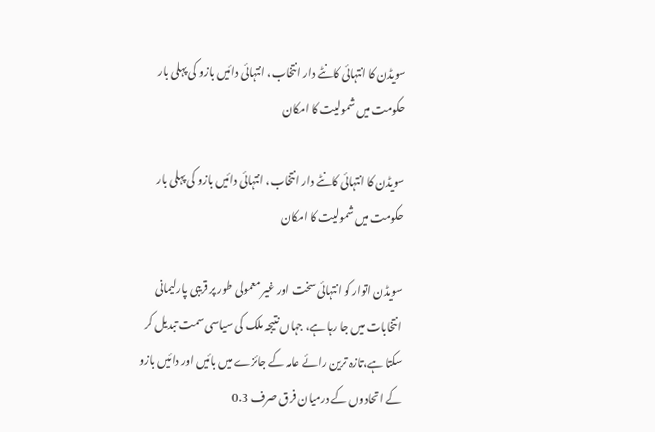سویڈن کا انتہائی کانٹے دار انتخاب، انتہائی دائیں بازو کی پہلی بار حکومت میں شمولیت کا امکان

سویڈن کا انتہائی کانٹے دار انتخاب، انتہائی دائیں بازو کی پہلی بار حکومت میں شمولیت کا امکان

سویڈن اتوار کو انتہائی سخت اور غیر معمولی طور پر قریبی پارلیمانی انتخابات میں جا رہا ہے، جہاں نتیجہ ملک کی سیاسی سمت تبدیل کر سکتا ہے،تازہ ترین رائے عامہ کے جائزے میں بائیں اور دائیں بازو کے اتحادوں کے درمیان فرق صرف 0.3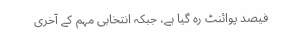فیصد پوائنٹ رہ گیا ہے، جبکہ انتخابی مہم کے آخری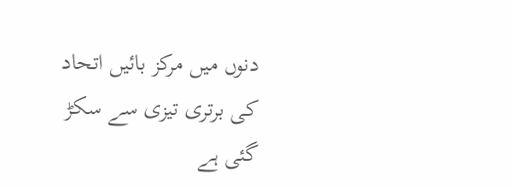دنوں میں مرکز بائیں اتحاد کی برتری تیزی سے سکڑ گئی ہے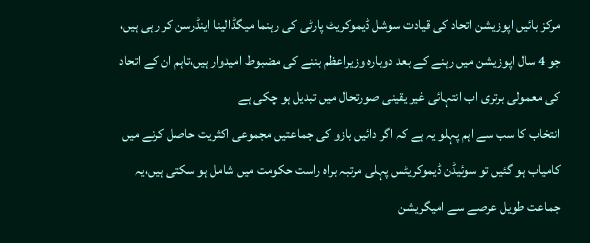مرکز بائیں اپوزیشن اتحاد کی قیادت سوشل ڈیموکریٹ پارٹی کی رہنما میگڈالینا اینڈرسن کر رہی ہیں، جو 4 سال اپوزیشن میں رہنے کے بعد دوبارہ وزیراعظم بننے کی مضبوط امیدوار ہیں،تاہم ان کے اتحاد کی معمولی برتری اب انتہائی غیر یقینی صورتحال میں تبدیل ہو چکی ہے
انتخاب کا سب سے اہم پہلو یہ ہے کہ اگر دائیں بازو کی جماعتیں مجموعی اکثریت حاصل کرنے میں کامیاب ہو گئیں تو سوئیڈن ڈیموکریٹس پہلی مرتبہ براہ راست حکومت میں شامل ہو سکتی ہیں،یہ جماعت طویل عرصے سے امیگریشن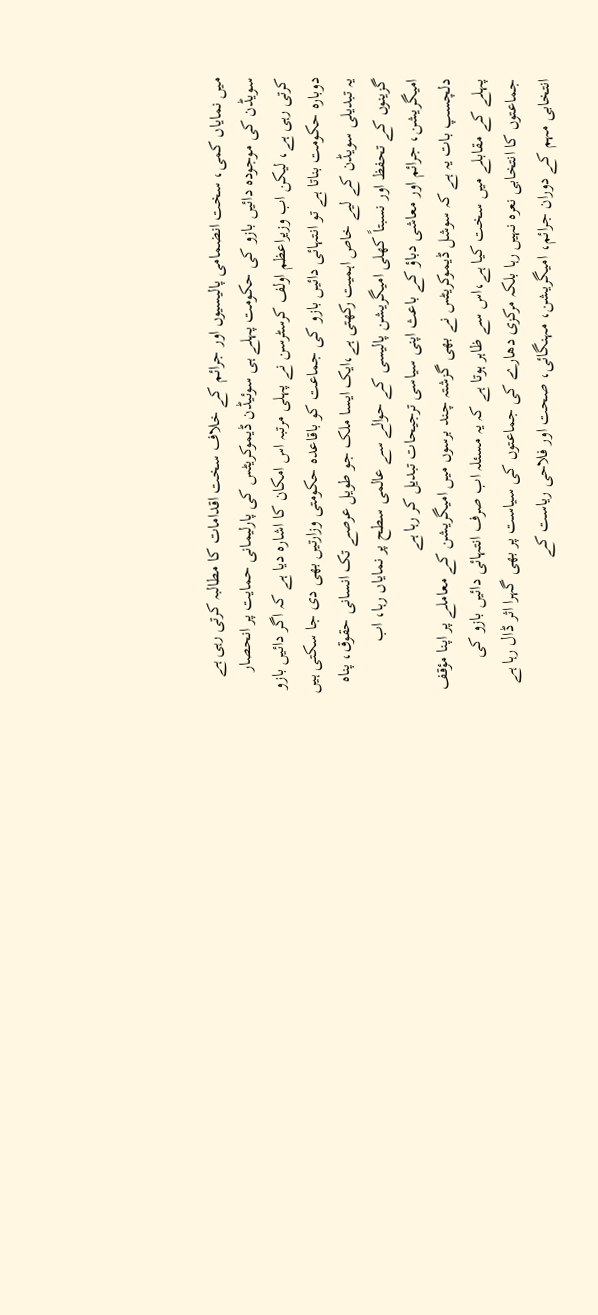میں نمایاں کمی، سخت انضمامی پالیسیوں اور جرائم کے خلاف سخت اقدامات کا مطالبہ کرتی رہی ہے
سویڈن کی موجودہ دائیں بازو کی حکومت پہلے ہی سوئیڈن ڈیموکریٹس کی پارلیمانی حمایت پر انحصار کرتی رہی ہے، لیکن اب وزیراعظم اولف کرسٹرسن نے پہلی مرتبہ اس امکان کا اشارہ دیا ہے کہ اگر دائیں بازو دوبارہ حکومت بناتا ہے تو انتہائی دائیں بازو کی جماعت کو باقاعدہ حکومتی وزارتیں بھی دی جا سکتی ہیں
یہ تبدیلی سویڈن کے لیے خاص اہمیت رکھتی ہے،ایک ایسا ملک جو طویل عرصے تک انسانی حقوق، پناہ گزینوں کے تحفظ اور نسبتاً کھلی امیگریشن پالیسی کے حوالے سے عالمی سطح پر نمایاں رہا، اب امیگریشن، جرائم اور معاشی دباؤ کے باعث اپنی سیاسی ترجیحات تبدیل کر رہا ہے
دلچسپ بات یہ ہے کہ سوشل ڈیموکریٹس نے بھی گزشتہ چند برسوں میں امیگریشن کے معاملے پر اپنا مؤقف پہلے کے مقابلے میں سخت کیا ہے،اس سے ظاہر ہوتا ہے کہ یہ مسئلہ اب صرف انتہائی دائیں بازو کی جماعتوں کا انتخابی نعرہ نہیں رہا بلکہ مرکزی دھارے کی جماعتوں کی سیاست پر بھی گہرا اثر ڈال رہا ہے
انتخابی مہم کے دوران جرائم، امیگریشن، مہنگائی، صحت اور فلاحی ریاست کے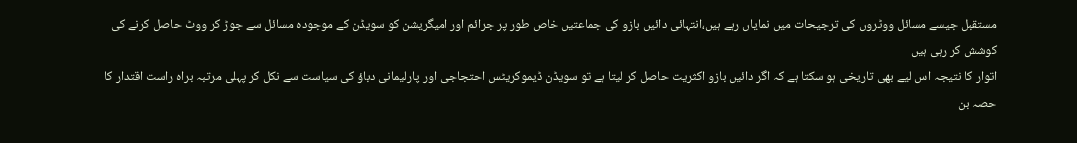مستقبل جیسے مسائل ووٹروں کی ترجیحات میں نمایاں رہے ہیں،انتہائی دائیں بازو کی جماعتیں خاص طور پر جرائم اور امیگریشن کو سویڈن کے موجودہ مسائل سے جوڑ کر ووٹ حاصل کرنے کی کوشش کر رہی ہیں
اتوار کا نتیجہ اس لیے بھی تاریخی ہو سکتا ہے کہ اگر دائیں بازو اکثریت حاصل کر لیتا ہے تو سویڈن ڈیموکریٹس احتجاجی اور پارلیمانی دباؤ کی سیاست سے نکل کر پہلی مرتبہ براہ راست اقتدار کا حصہ بن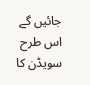جائیں گے
اس طرح سویڈن کا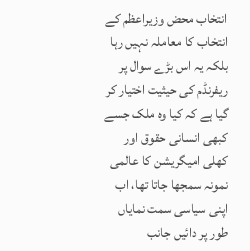انتخاب محض وزیراعظم کے انتخاب کا معاملہ نہیں رہا بلکہ یہ اس بڑے سوال پر ریفرنڈم کی حیثیت اختیار کر گیا ہے کہ کیا وہ ملک جسے کبھی انسانی حقوق اور کھلی امیگریشن کا عالمی نمونہ سمجھا جاتا تھا، اب اپنی سیاسی سمت نمایاں طور پر دائیں جانب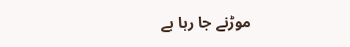موڑنے جا رہا ہے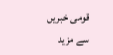قومی خبریں سے مزید